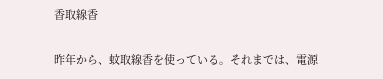香取線香

昨年から、蚊取線香を使っている。それまでは、電源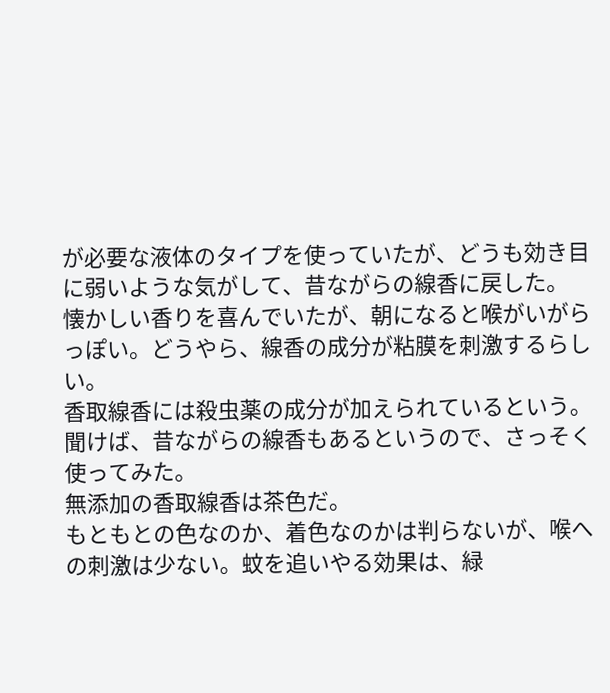が必要な液体のタイプを使っていたが、どうも効き目に弱いような気がして、昔ながらの線香に戻した。
懐かしい香りを喜んでいたが、朝になると喉がいがらっぽい。どうやら、線香の成分が粘膜を刺激するらしい。
香取線香には殺虫薬の成分が加えられているという。聞けば、昔ながらの線香もあるというので、さっそく使ってみた。
無添加の香取線香は茶色だ。
もともとの色なのか、着色なのかは判らないが、喉への刺激は少ない。蚊を追いやる効果は、緑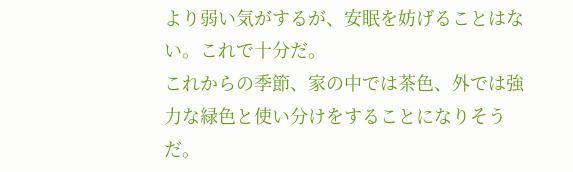より弱い気がするが、安眠を妨げることはない。これで十分だ。
これからの季節、家の中では茶色、外では強力な緑色と使い分けをすることになりそうだ。